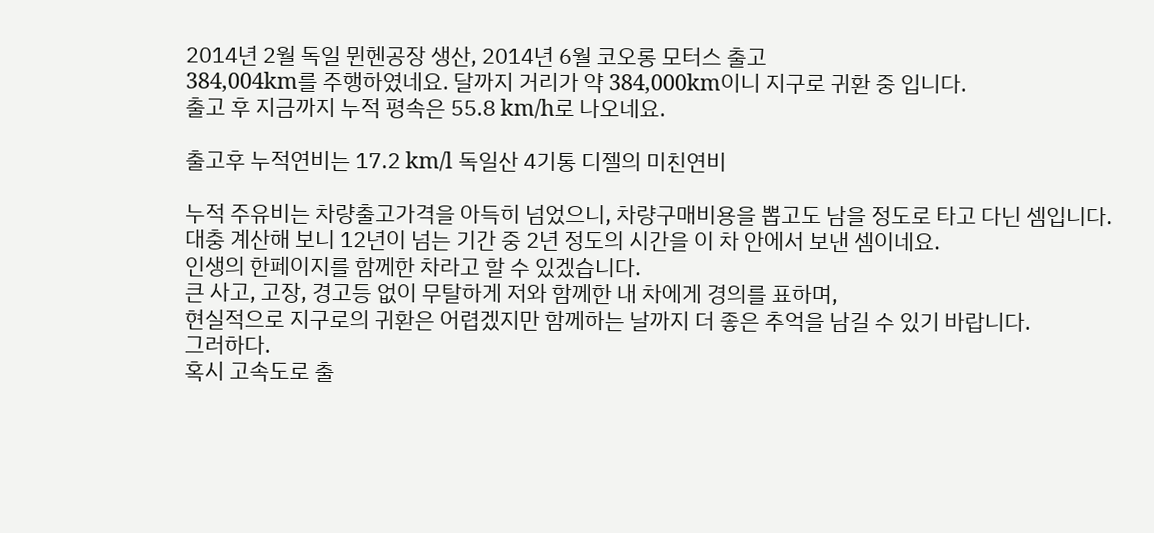2014년 2월 독일 뮌헨공장 생산, 2014년 6월 코오롱 모터스 출고
384,004km를 주행하였네요. 달까지 거리가 약 384,000km이니 지구로 귀환 중 입니다.
출고 후 지금까지 누적 평속은 55.8 km/h로 나오네요.

출고후 누적연비는 17.2 km/l 독일산 4기통 디젤의 미친연비

누적 주유비는 차량출고가격을 아득히 넘었으니, 차량구매비용을 뽑고도 남을 정도로 타고 다닌 셈입니다.
대충 계산해 보니 12년이 넘는 기간 중 2년 정도의 시간을 이 차 안에서 보낸 셈이네요.
인생의 한페이지를 함께한 차라고 할 수 있겠습니다.
큰 사고, 고장, 경고등 없이 무탈하게 저와 함께한 내 차에게 경의를 표하며,
현실적으로 지구로의 귀환은 어렵겠지만 함께하는 날까지 더 좋은 추억을 남길 수 있기 바랍니다.
그러하다.
혹시 고속도로 출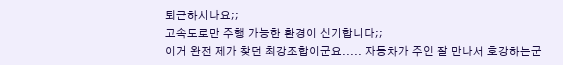퇴근하시나요;;
고속도로만 주행 가능한 환경이 신기합니다;;
이거 완전 제가 찾던 최강조합이군요..... 자동차가 주인 잘 만나서 호강하는군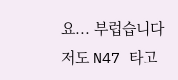요... 부럽습니다
저도 N47 타고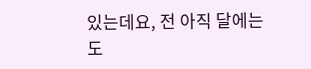있는데요, 전 아직 달에는 도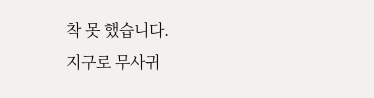착 못 했습니다.
지구로 무사귀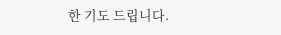한 기도 드립니다.